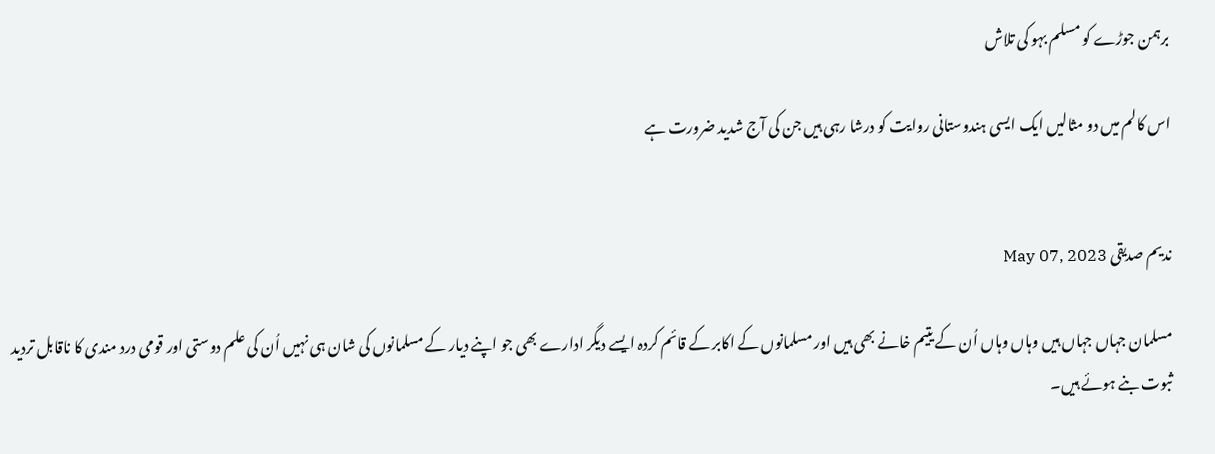برہمن جوڑے کو مسلم بہو کی تلاش

اس کالم میں دو مثالیں ایک ایسی ہندوستانی روایت کو درشا رہی ہیں جن کی آج شدید ضرورت ہے


ندیم صدیقی May 07, 2023

مسلمان جہاں جہاں ہیں وہاں وہاں اُن کے یتیم خانے بھی ہیں اور مسلمانوں کے اکابر کے قائم کردہ ایسے دیگر ادارے بھی جو اپنے دیار کے مسلمانوں کی شان ہی نہیں اُن کی علم دوستی اور قومی درد مندی کا ناقابل تردید ثبوت بنے ہوئے ہیں۔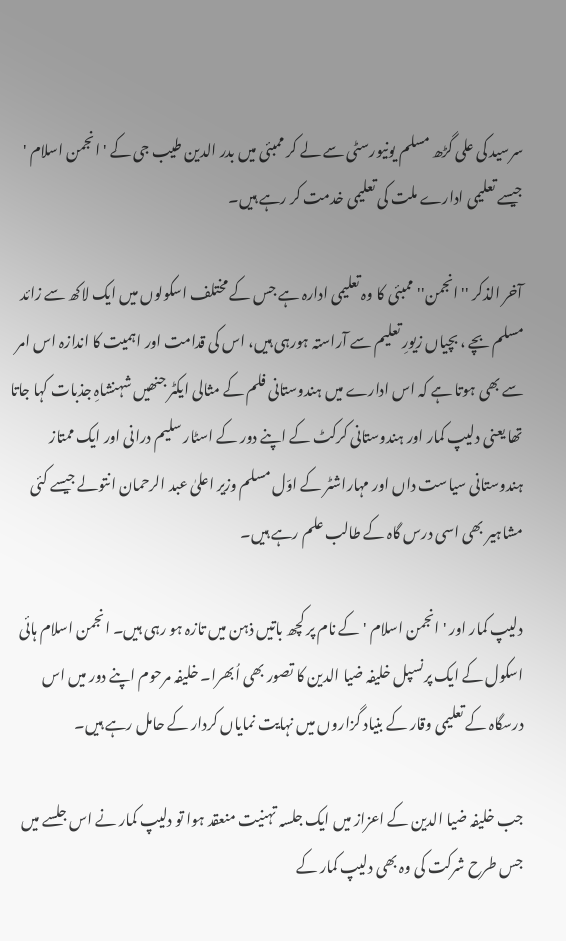سرسید کی علی گڑھ مسلم یونیورسٹی سے لے کر ممبئی میں بدر الدین طیب جی کے ' انجمن اسلام ' جیسے تعلیمی ادارے ملت کی تعلیمی خدمت کر رہے ہیں۔

آخر الذکر '' انجمن'' ممبئی کا وہ تعلیمی ادارہ ہے جس کے مختلف اسکولوں میں ایک لاکھ سے زائد مسلم بچے ، بچیاں زیورِ تعلیم سے آراستہ ہورہی ہیں، اس کی قدامت اور اہمیت کا اندازہ اس امر سے بھی ہوتا ہے کہ اس ادارے میں ہندوستانی فلم کے مثالی ایکٹر جنھیں شہنشاہِ جذبات کہا جاتا تھا یعنی دلیپ کمار اور ہندوستانی کرکٹ کے اپنے دور کے اسٹار سلیم درانی اور ایک ممتاز ہندوستانی سیاست داں اور مہاراشٹر کے اوّل مسلم وزیر اعلیٰ عبد الرحمان انتولے جیسے کئی مشاہیر بھی اسی درس گاہ کے طالب علم رہے ہیں۔

دلیپ کمار اور ' انجمن اسلام ' کے نام پر کچھ باتیں ذہن میں تازہ ہو رہی ہیں۔ انجمن اسلام ہائی اسکول کے ایک پرنسپل خلیفہ ضیا الدین کا تصور بھی اُبھرا۔ خلیفہ مرحوم اپنے دور میں اس درسگاہ کے تعلیمی وقار کے بنیاد گزاروں میں نہایت نمایاں کردار کے حامل رہے ہیں۔

جب خلیفہ ضیا الدین کے اعزاز میں ایک جلسہ تہنیت منعقد ہوا تو دلیپ کمار نے اس جلسے میں جس طرح شرکت کی وہ بھی دلیپ کمار کے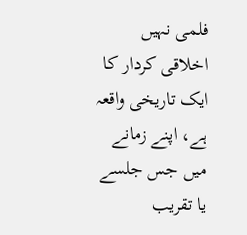فلمی نہیں اخلاقی کردار کا ایک تاریخی واقعہ ہے، اپنے زمانے میں جس جلسے یا تقریب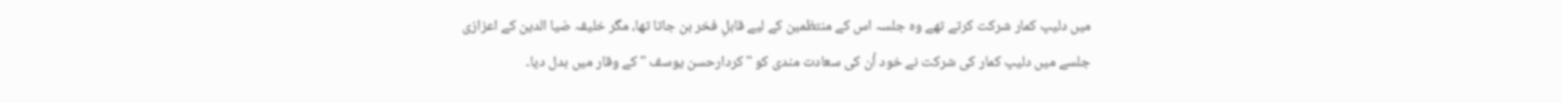میں دلیپ کمار شرکت کرتے تھے وہ جلسہ اس کے منتظمین کے لیے قابلِ فخر بن جاتا تھا، مگر خلیفہ ضیا الدین کے اعزازی جلسے میں دلیپ کمار کی شرکت نے خود اُن کی سعادت مندی کو ''کردارحسن یوسف '' کے وقار میں بدل دیا۔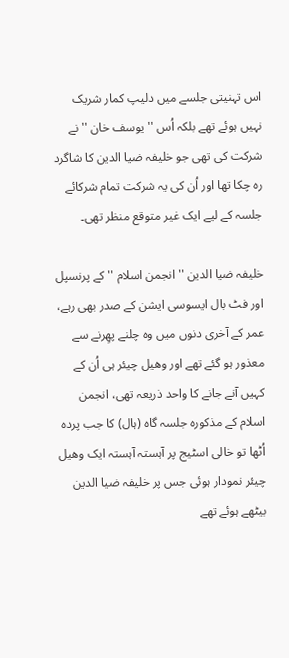اس تہنیتی جلسے میں دلیپ کمار شریک نہیں ہوئے تھے بلکہ اُس '' یوسف خان '' نے شرکت کی تھی جو خلیفہ ضیا الدین کا شاگرد رہ چکا تھا اور اُن کی یہ شرکت تمام شرکائے جلسہ کے لیے ایک غیر متوقع منظر تھی۔

خلیفہ ضیا الدین '' انجمن اسلام '' کے پرنسپل اور فٹ بال ایسوسی ایشن کے صدر بھی رہے، عمر کے آخری دنوں میں وہ چلنے پھِرنے سے معذور ہو گئے تھے اور وھیل چیئر ہی اُن کے کہیں آنے جانے کا واحد ذریعہ تھی، انجمن اسلام کے مذکورہ جلسہ گاہ (ہال) کا جب پردہ اُٹھا تو خالی اسٹیج پر آہستہ آہستہ ایک وھیل چیئر نمودار ہوئی جس پر خلیفہ ضیا الدین بیٹھے ہوئے تھے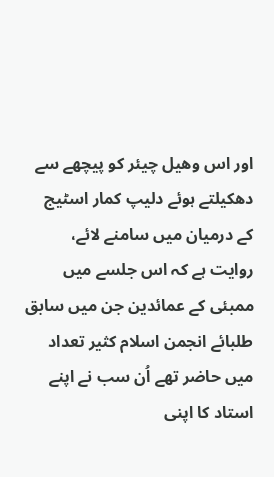اور اس وھیل چیئر کو پیچھے سے دھکیلتے ہوئے دلیپ کمار اسٹیج کے درمیان میں سامنے لائے، روایت ہے کہ اس جلسے میں ممبئی کے عمائدین جن میں سابق طلبائے انجمن اسلام کثیر تعداد میں حاضر تھے اُن سب نے اپنے استاد کا اپنی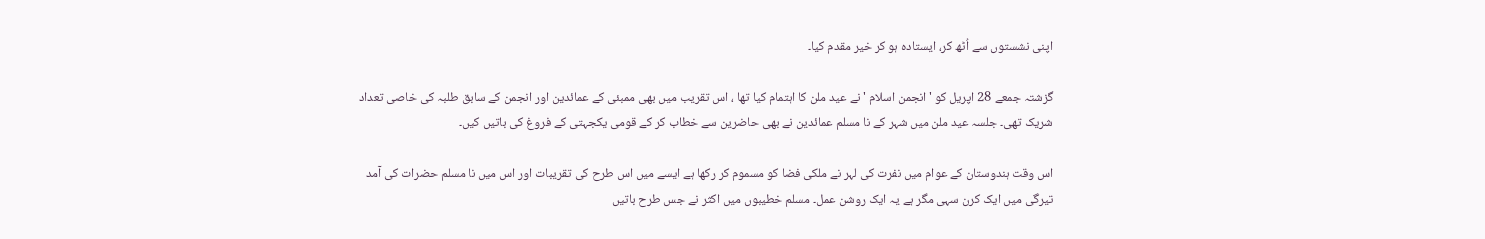اپنی نشستوں سے اُٹھ کر، ایستادہ ہو کر خیر مقدم کیا۔

گزشتہ جمعے 28 اپریل کو ' انجمن اسلام ' نے عید ملن کا اہتمام کیا تھا ، اس تقریب میں بھی ممبئی کے عمائدین اور انجمن کے سابق طلبہ کی خاصی تعداد شریک تھی۔ جلسہ عید ملن میں شہر کے نا مسلم عمائدین نے بھی حاضرین سے خطاب کر کے قومی یکجہتی کے فروغ کی باتیں کیں۔

اس وقت ہندوستان کے عوام میں نفرت کی لہر نے ملکی فضا کو مسموم کر رکھا ہے ایسے میں اس طرح کی تقریبات اور اس میں نا مسلم حضرات کی آمد تیرگی میں ایک کرن سہی مگر ہے یہ ایک روشن عمل۔ مسلم خطیبوں میں اکثر نے جس طرح باتیں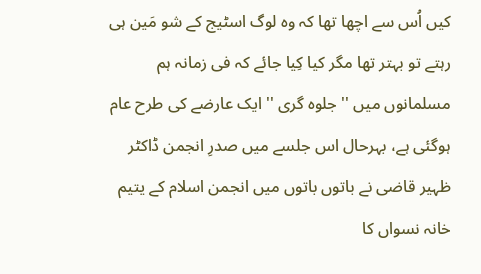کیں اُس سے اچھا تھا کہ وہ لوگ اسٹیج کے شو مَین ہی رہتے تو بہتر تھا مگر کیا کِیا جائے کہ فی زمانہ ہم مسلمانوں میں '' جلوہ گری '' ایک عارضے کی طرح عام ہوگئی ہے، بہرحال اس جلسے میں صدرِ انجمن ڈاکٹر ظہیر قاضی نے باتوں باتوں میں انجمن اسلام کے یتیم خانہ نسواں کا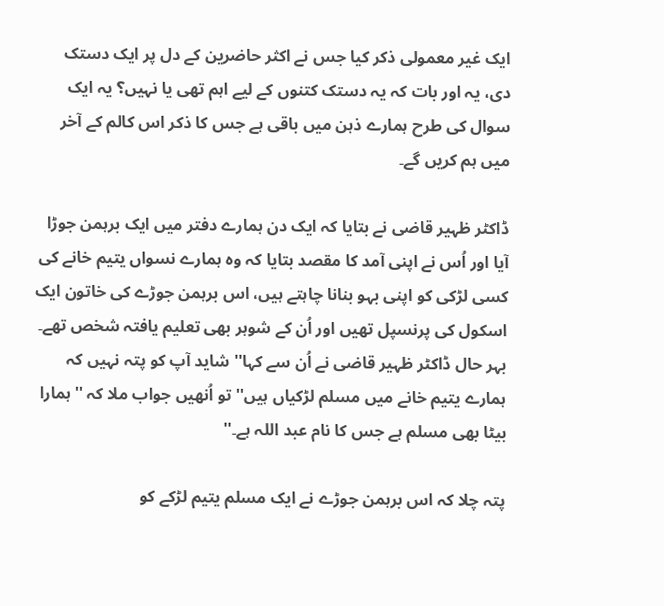ایک غیر معمولی ذکر کیا جس نے اکثر حاضرین کے دل پر ایک دستک دی، یہ اور بات کہ یہ دستک کتنوں کے لیے اہم تھی یا نہیں؟ یہ ایک سوال کی طرح ہمارے ذہن میں باقی ہے جس کا ذکر اس کالم کے آخر میں ہم کریں گے۔

ڈاکٹر ظہیر قاضی نے بتایا کہ ایک دن ہمارے دفتر میں ایک برہمن جوڑا آیا اور اُس نے اپنی آمد کا مقصد بتایا کہ وہ ہمارے نسواں یتیم خانے کی کسی لڑکی کو اپنی بہو بنانا چاہتے ہیں، اس برہمن جوڑے کی خاتون ایک اسکول کی پرنسپل تھیں اور اُن کے شوہر بھی تعلیم یافتہ شخص تھے۔ بہر حال ڈاکٹر ظہیر قاضی نے اُن سے کہا'' شاید آپ کو پتہ نہیں کہ ہمارے یتیم خانے میں مسلم لڑکیاں ہیں'' تو اُنھیں جواب ملا کہ '' ہمارا بیٹا بھی مسلم ہے جس کا نام عبد اللہ ہے۔''

پتہ چلا کہ اس برہمن جوڑے نے ایک مسلم یتیم لڑکے کو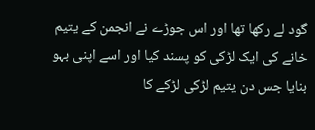گود لے رکھا تھا اور اس جوڑے نے انجمن کے یتیم خانے کی ایک لڑکی کو پسند کیا اور اسے اپنی بہو بنایا جس دن یتیم لڑکی لڑکے کا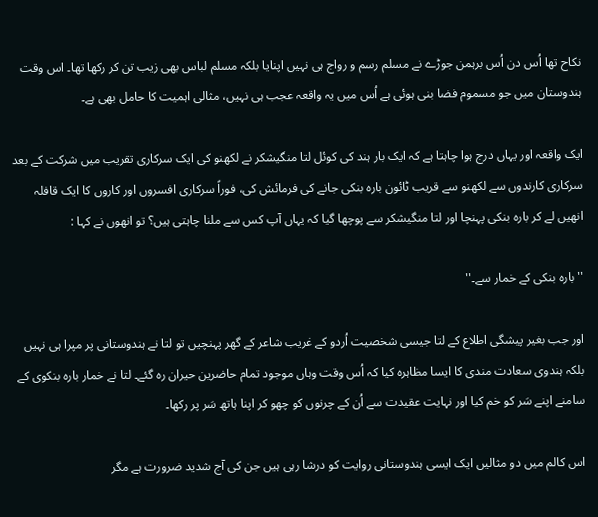نکاح تھا اُس دن اُس برہمن جوڑے نے مسلم رسم و رواج ہی نہیں اپنایا بلکہ مسلم لباس بھی زیب تن کر رکھا تھا۔ اس وقت ہندوستان میں جو مسموم فضا بنی ہوئی ہے اُس میں یہ واقعہ عجب ہی نہیں، مثالی اہمیت کا حامل بھی ہے۔

ایک واقعہ اور یہاں درج ہوا چاہتا ہے کہ ایک بار ہند کی کوئل لتا منگیشکر نے لکھنو کی ایک سرکاری تقریب میں شرکت کے بعد سرکاری کارندوں سے لکھنو سے قریب ٹائون بارہ بنکی جانے کی فرمائش کی، فوراً سرکاری افسروں اور کاروں کا ایک قافلہ انھیں لے کر بارہ بنکی پہنچا اور لتا منگیشکر سے پوچھا گیا کہ یہاں آپ کس سے ملنا چاہتی ہیں؟ تو انھوں نے کہا :

''بارہ بنکی کے خمار سے۔''

اور جب بغیر پیشگی اطلاع کے لتا جیسی شخصیت اُردو کے غریب شاعر کے گھر پہنچیں تو لتا نے ہندوستانی پر مپرا ہی نہیں بلکہ ہندوی سعادت مندی کا ایسا مظاہرہ کیا کہ اُس وقت وہاں موجود تمام حاضرین حیران رہ گئے۔ لتا نے خمار بارہ بنکوی کے سامنے اپنے سَر کو خم کیا اور نہایت عقیدت سے اُن کے چرنوں کو چھو کر اپنا ہاتھ سَر پر رکھا۔

اس کالم میں دو مثالیں ایک ایسی ہندوستانی روایت کو درشا رہی ہیں جن کی آج شدید ضرورت ہے مگر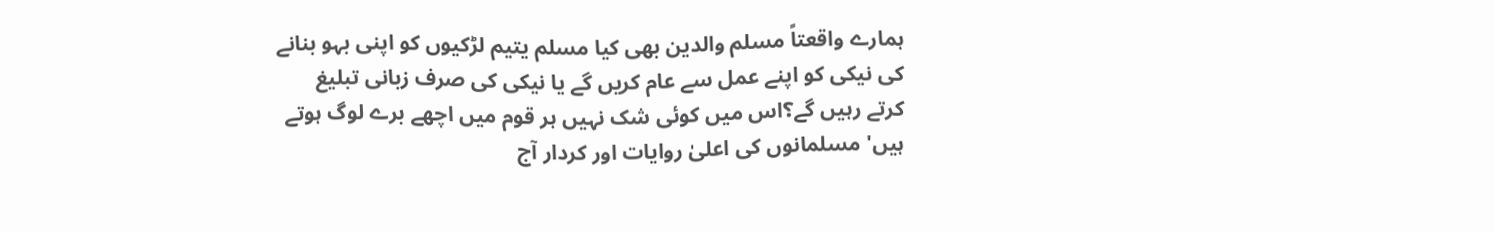ہمارے واقعتاً مسلم والدین بھی کیا مسلم یتیم لڑکیوں کو اپنی بہو بنانے کی نیکی کو اپنے عمل سے عام کریں گے یا نیکی کی صرف زبانی تبلیغ کرتے رہیں گے؟اس میں کوئی شک نہیں ہر قوم میں اچھے برے لوگ ہوتے ہیں' مسلمانوں کی اعلیٰ روایات اور کردار آج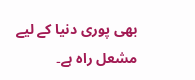بھی پوری دنیا کے لیے مشعل راہ ہے۔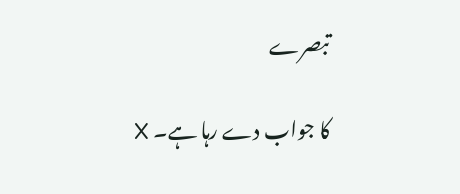تبصرے

کا جواب دے رہا ہے۔ X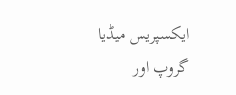ایکسپریس میڈیا گروپ اور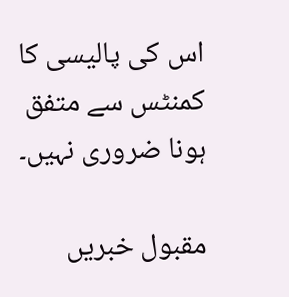اس کی پالیسی کا کمنٹس سے متفق ہونا ضروری نہیں۔

مقبول خبریں